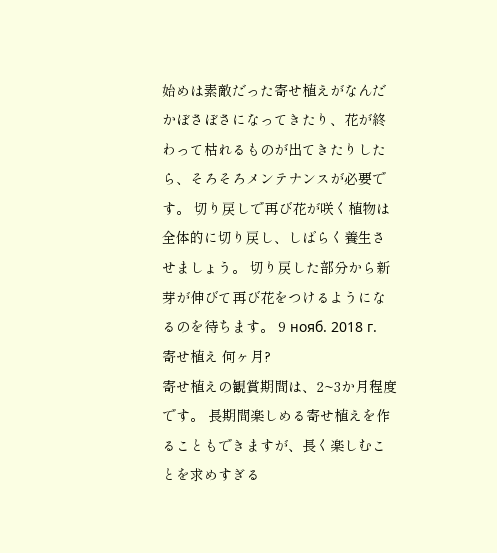始めは素敵だった寄せ植えがなんだかぼさぼさになってきたり、花が終わって枯れるものが出てきたりしたら、そろそろメンテナンスが必要です。 切り戻しで再び花が咲く植物は全体的に切り戻し、しばらく養生させましょう。 切り戻した部分から新芽が伸びて再び花をつけるようになるのを待ちます。 9 нояб. 2018 г.
寄せ植え 何ヶ月?
寄せ植えの観賞期間は、2~3か月程度です。 長期間楽しめる寄せ植えを作ることもできますが、長く楽しむことを求めすぎる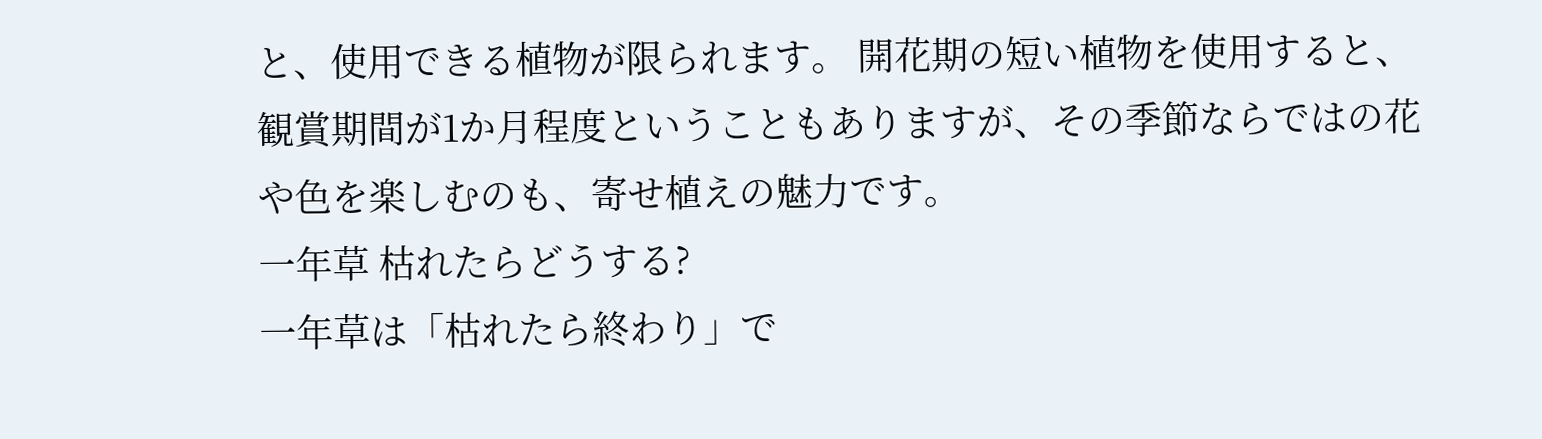と、使用できる植物が限られます。 開花期の短い植物を使用すると、観賞期間が1か月程度ということもありますが、その季節ならではの花や色を楽しむのも、寄せ植えの魅力です。
一年草 枯れたらどうする?
一年草は「枯れたら終わり」で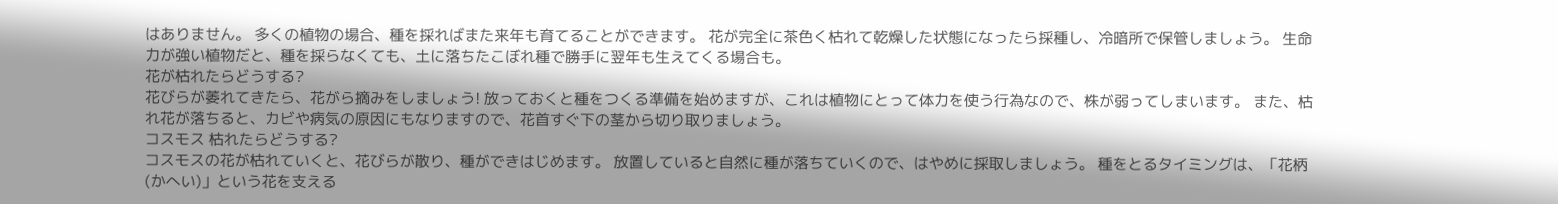はありません。 多くの植物の場合、種を採ればまた来年も育てることができます。 花が完全に茶色く枯れて乾燥した状態になったら採種し、冷暗所で保管しましょう。 生命力が強い植物だと、種を採らなくても、土に落ちたこぼれ種で勝手に翌年も生えてくる場合も。
花が枯れたらどうする?
花びらが萎れてきたら、花がら摘みをしましょう! 放っておくと種をつくる準備を始めますが、これは植物にとって体力を使う行為なので、株が弱ってしまいます。 また、枯れ花が落ちると、カビや病気の原因にもなりますので、花首すぐ下の茎から切り取りましょう。
コスモス 枯れたらどうする?
コスモスの花が枯れていくと、花びらが散り、種ができはじめます。 放置していると自然に種が落ちていくので、はやめに採取しましょう。 種をとるタイミングは、「花柄(かへい)」という花を支える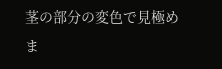茎の部分の変色で見極めま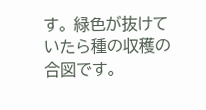す。 緑色が抜けていたら種の収穫の合図です。